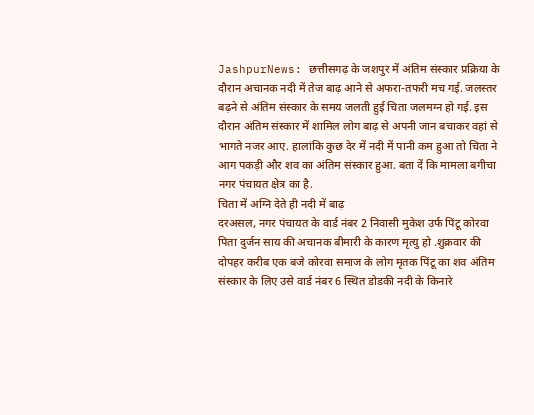JashpurNews: छत्तीसगढ़ के जशपुर में अंतिम संस्कार प्रक्रिया के दौरान अचानक नदी में तेज बाढ़ आने से अफरा-तफरी मच गई. जलस्तर बढ़ने से अंतिम संस्कार के समय जलती हुई चिता जलमग्न हो गई. इस दौरान अंतिम संस्कार में शामिल लोग बाढ़ से अपनी जान बचाकर वहां से भागते नजर आए. हालांकि कुछ देर में नदी में पानी कम हुआ तो चिता ने आग पकड़ी और शव का अंतिम संस्कार हुआ. बता दें कि मामला बगीचा नगर पंचायत क्षेत्र का है.
चिता में अग्नि देते ही नदी में बाढ़
दरअसल, नगर पंचायत के वार्ड नंबर 2 निवासी मुकेश उर्फ पिंटू कोरवा पिता दुर्जन साय की अचानक बीमारी के कारण मृत्यु हो .शुक्रवार की दोपहर करीब एक बजे कोरवा समाज के लोग मृतक पिंटू का शव अंतिम संस्कार के लिए उसे वार्ड नंबर 6 स्थित डोडकी नदी के किनारे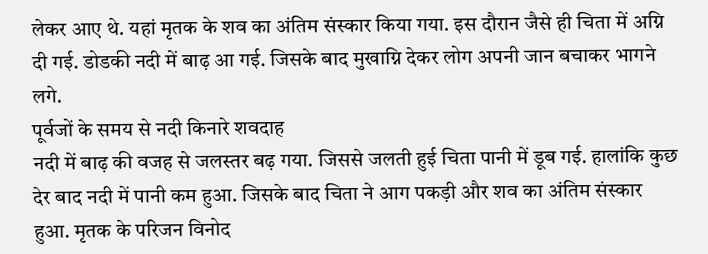लेकर आए थे. यहां मृतक के शव का अंतिम संस्कार किया गया. इस दौरान जैसे ही चिता में अग्नि दी गई. डोडकी नदी में बाढ़ आ गई. जिसके बाद मुखाग्नि देकर लोग अपनी जान बचाकर भागने लगे.
पूर्वजों के समय से नदी किनारे शवदाह
नदी में बाढ़ की वजह से जलस्तर बढ़ गया. जिससे जलती हुई चिता पानी में डूब गई. हालांकि कुछ देर बाद नदी में पानी कम हुआ. जिसके बाद चिता ने आग पकड़ी और शव का अंतिम संस्कार हुआ. मृतक के परिजन विनोद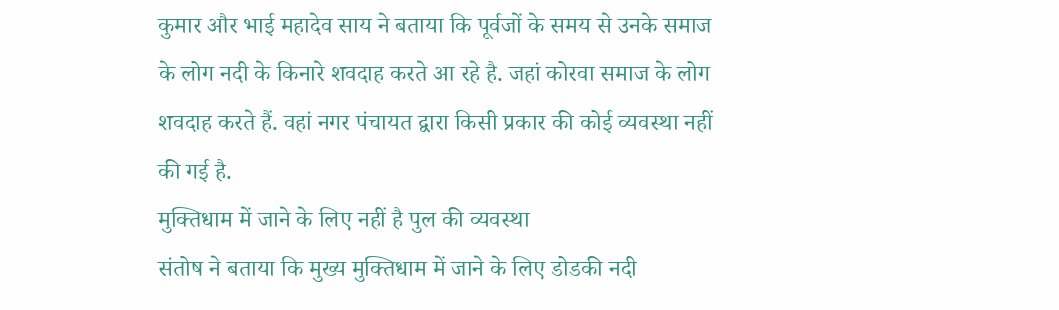कुमार और भाई महादेव साय ने बताया कि पूर्वजों के समय से उनके समाज के लोग नदी के किनारे शवदाह करते आ रहे है. जहां कोरवा समाज के लोग शवदाह करते हैं. वहां नगर पंचायत द्वारा किसी प्रकार की कोई व्यवस्था नहीं की गई है.
मुक्तिधाम में जाने के लिए नहीं है पुल की व्यवस्था
संतोष ने बताया कि मुख्य मुक्तिधाम में जाने के लिए डोडकी नदी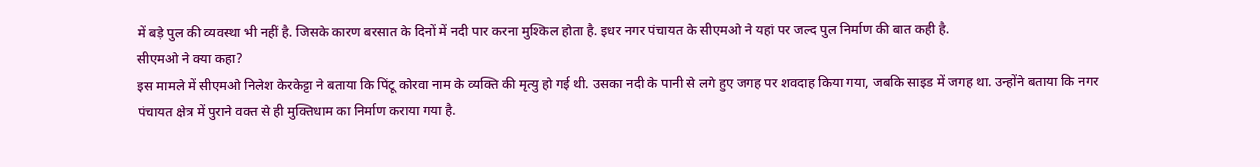में बड़े पुल की व्यवस्था भी नहीं है. जिसके कारण बरसात के दिनों में नदी पार करना मुश्किल होता है. इधर नगर पंचायत के सीएमओ ने यहां पर जल्द पुल निर्माण की बात कही है.
सीएमओ ने क्या कहा?
इस मामले में सीएमओ निलेश केरकेट्टा ने बताया कि पिंटू कोरवा नाम के व्यक्ति की मृत्यु हो गई थी. उसका नदी के पानी से लगे हुए जगह पर शवदाह किया गया, जबकि साइड में जगह था. उन्होंने बताया कि नगर पंचायत क्षेत्र में पुराने वक्त से ही मुक्तिधाम का निर्माण कराया गया है.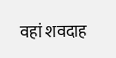वहां शवदाह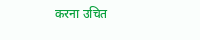करना उचित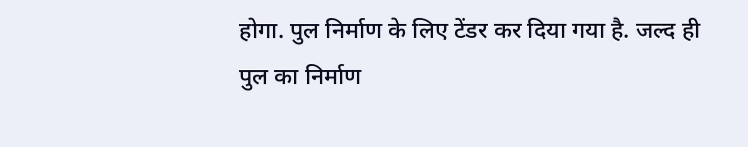होगा. पुल निर्माण के लिए टेंडर कर दिया गया है. जल्द ही पुल का निर्माण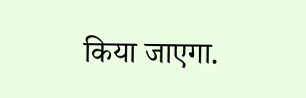किया जाएगा.